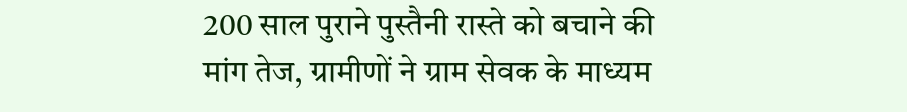200 साल पुराने पुस्तैनी रास्ते को बचाने की मांग तेज, ग्रामीणों ने ग्राम सेवक के माध्यम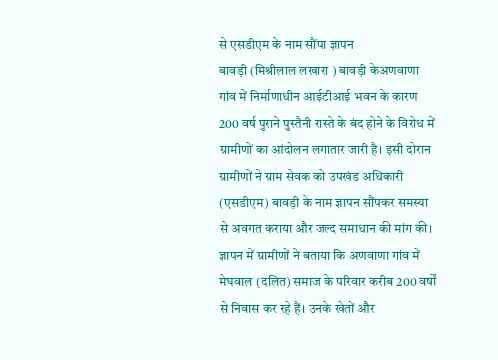से एसडीएम के नाम सौंपा ज्ञापन
बावड़ी (मिश्रीलाल लखारा ) बावड़ी केअणवाणा गांव में निर्माणाधीन आईटीआई भवन के कारण 200 वर्ष पुराने पुस्तैनी रास्ते के बंद होने के विरोध में ग्रामीणों का आंदोलन लगातार जारी है। इसी दोरान ग्रामीणों ने ग्राम सेवक को उपखंड अधिकारी (एसडीएम) बावड़ी के नाम ज्ञापन सौंपकर समस्या से अवगत कराया और जल्द समाधान की मांग की।
ज्ञापन में ग्रामीणों ने बताया कि अणवाणा गांव में मेघवाल (दलित) समाज के परिवार करीब 200 वर्षों से निवास कर रहे हैं। उनके खेतों और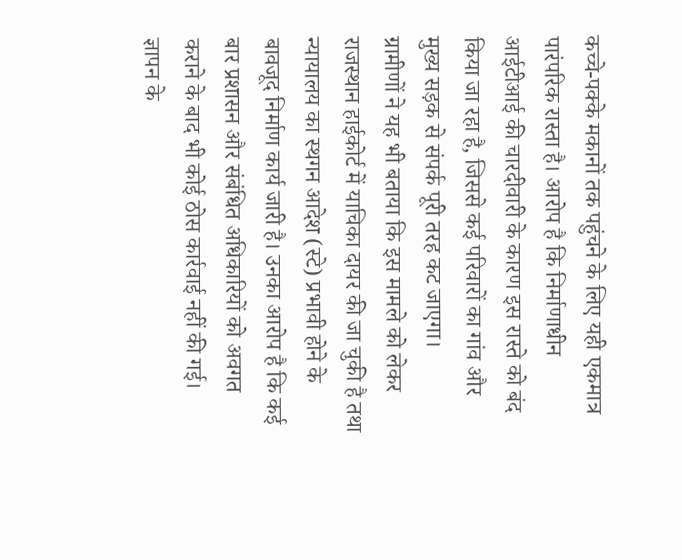कच्चे-पक्के मकानों तक पहुंचने के लिए यही एकमात्र पारंपरिक रास्ता है। आरोप है कि निर्माणाधीन आईटीआई की चारदीवारी के कारण इस रास्ते को बंद किया जा रहा है, जिससे कई परिवारों का गांव और मुख्य सड़क से संपर्क पूरी तरह कट जाएगा।
ग्रामीणों ने यह भी बताया कि इस मामले को लेकर राजस्थान हाईकोर्ट में याचिका दायर की जा चुकी है तथा न्यायालय का स्थगन आदेश (स्टे) प्रभावी होने के बावजूद निर्माण कार्य जारी है। उनका आरोप है कि कई बार प्रशासन और संबंधित अधिकारियों को अवगत कराने के बाद भी कोई ठोस कार्रवाई नहीं की गई।
ज्ञापन के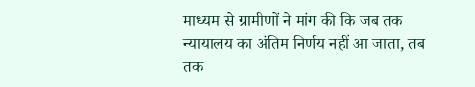माध्यम से ग्रामीणों ने मांग की कि जब तक न्यायालय का अंतिम निर्णय नहीं आ जाता, तब तक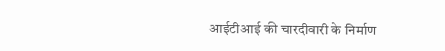आईटीआई की चारदीवारी के निर्माण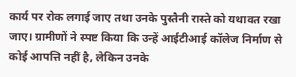कार्य पर रोक लगाई जाए तथा उनके पुस्तैनी रास्ते को यथावत रखा जाए। ग्रामीणों ने स्पष्ट किया कि उन्हें आईटीआई कॉलेज निर्माण से कोई आपत्ति नहीं है, लेकिन उनके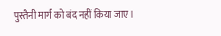पुस्तैनी मार्ग को बंद नहीं किया जाए।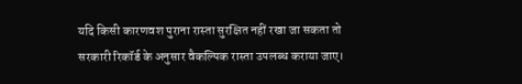यदि किसी कारणवश पुराना रास्ता सुरक्षित नहीं रखा जा सकता तो सरकारी रिकॉर्ड के अनुसार वैकल्पिक रास्ता उपलब्ध कराया जाए।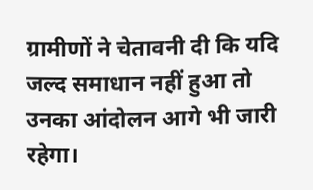ग्रामीणों ने चेतावनी दी कि यदि जल्द समाधान नहीं हुआ तो उनका आंदोलन आगे भी जारी रहेगा।